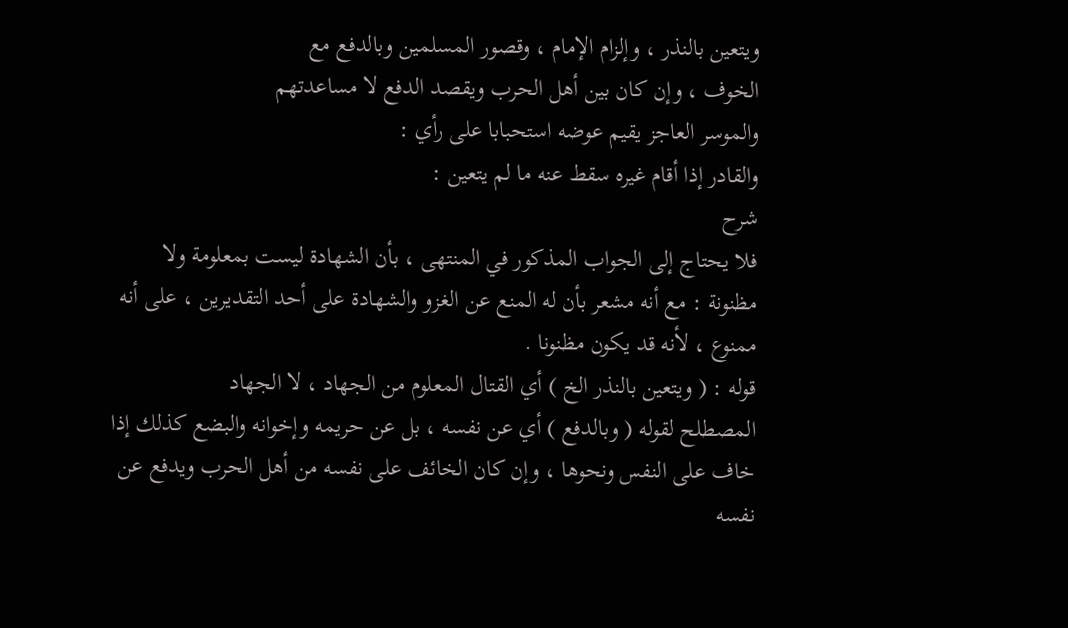ويتعين بالنذر ، وإلزام الإمام ، وقصور المسلمين وبالدفع مع
الخوف ، وإن كان بين أهل الحرب ويقصد الدفع لا مساعدتهم
والموسر العاجز يقيم عوضه استحبابا على رأي :
والقادر إذا أقام غيره سقط عنه ما لم يتعين :
شرح
فلا يحتاج إلى الجواب المذكور في المنتهى ، بأن الشهادة ليست بمعلومة ولا
مظنونة : مع أنه مشعر بأن له المنع عن الغزو والشهادة على أحد التقديرين ، على أنه
ممنوع ، لأنه قد يكون مظنونا .
قوله : ( ويتعين بالنذر الخ ) أي القتال المعلوم من الجهاد ، لا الجهاد
المصطلح لقوله ( وبالدفع ) أي عن نفسه ، بل عن حريمه وإخوانه والبضع كذلك إذا
خاف على النفس ونحوها ، وإن كان الخائف على نفسه من أهل الحرب ويدفع عن
نفسه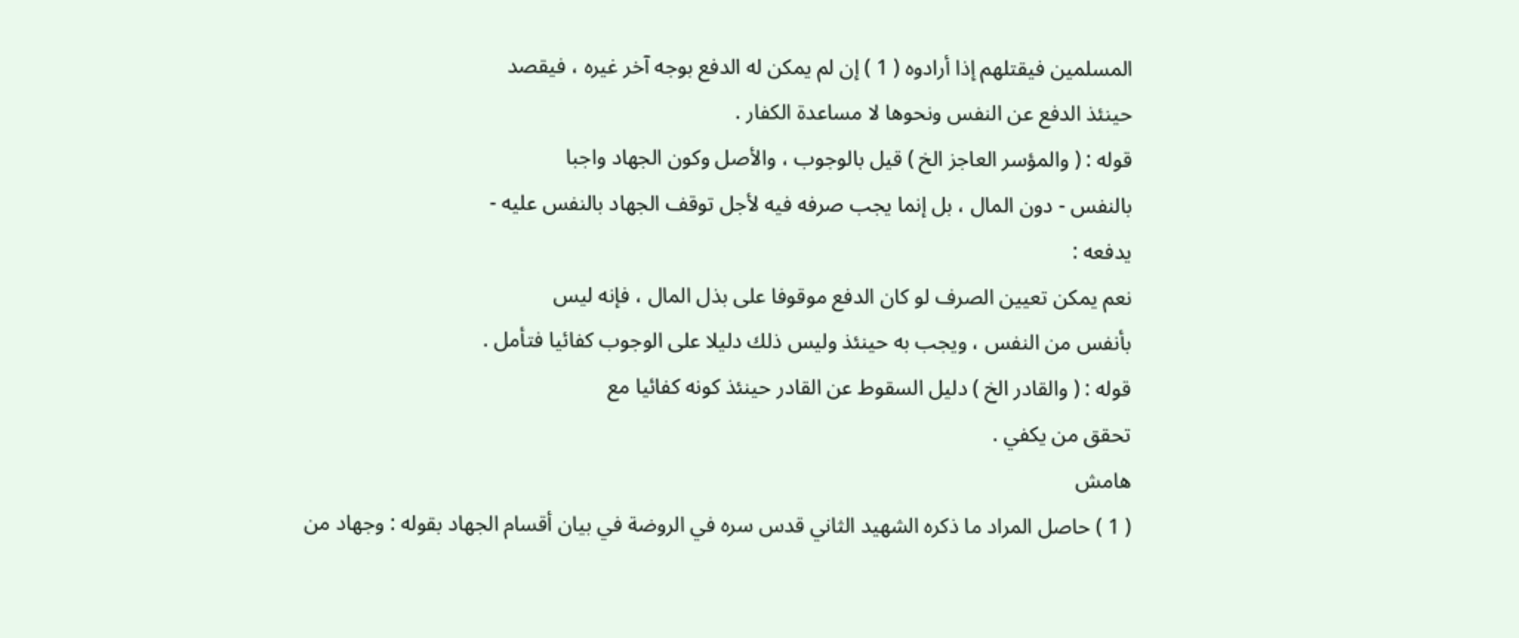المسلمين فيقتلهم إذا أرادوه ( 1 ) إن لم يمكن له الدفع بوجه آخر غيره ، فيقصد
حينئذ الدفع عن النفس ونحوها لا مساعدة الكفار .
قوله : ( والمؤسر العاجز الخ ) قيل بالوجوب ، والأصل وكون الجهاد واجبا
بالنفس - دون المال ، بل إنما يجب صرفه فيه لأجل توقف الجهاد بالنفس عليه -
يدفعه :
نعم يمكن تعيين الصرف لو كان الدفع موقوفا على بذل المال ، فإنه ليس
بأنفس من النفس ، ويجب به حينئذ وليس ذلك دليلا على الوجوب كفائيا فتأمل .
قوله : ( والقادر الخ ) دليل السقوط عن القادر حينئذ كونه كفائيا مع
تحقق من يكفي .
هامش
( 1 ) حاصل المراد ما ذكره الشهيد الثاني قدس سره في الروضة في بيان أقسام الجهاد بقوله : وجهاد من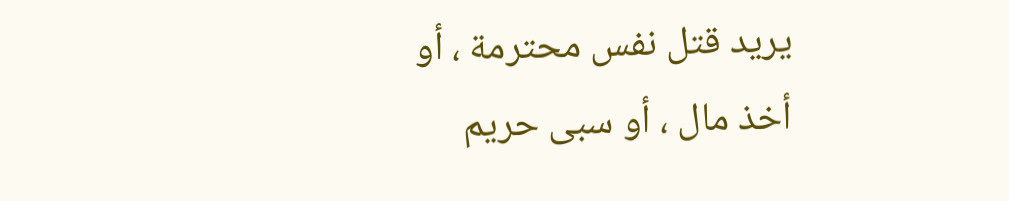يريد قتل نفس محترمة ، أو أخذ مال ، أو سبى حريم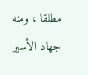مطلقا ، ومنه جهاد الأسير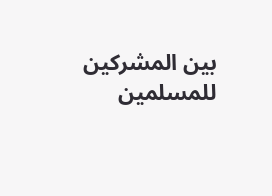بين المشركين للمسلمين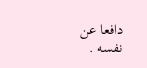دافعا عن
نفسه .